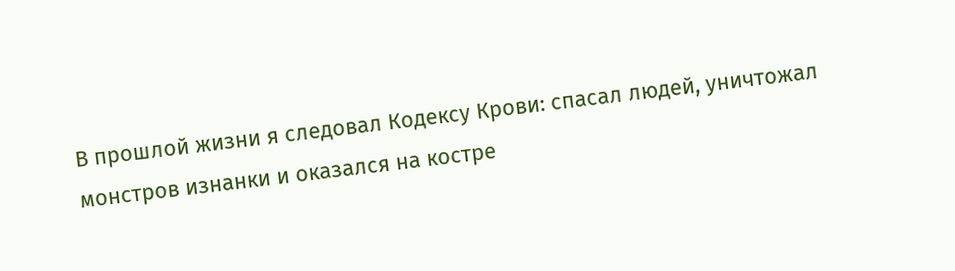В прошлой жизни я следовал Кодексу Крови: спасал людей, уничтожал монстров изнанки и оказался на костре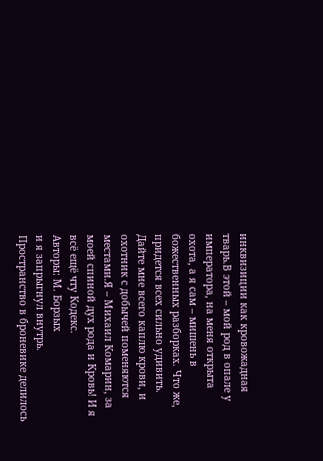инквизиции как кровожадная тварь.В этой – мой род в опале у императора, на меня открыта охота, а я сам – мишень в божественных разборках. Что же, придется всех сильно удивить. Дайте мне всего каплю крови, и охотник с добычей поменяются местами.Я – Михаил Комарин, за моей спиной дух рода и Кровь! И я всё ещё чту Кодекс.
Авторы: М. Борзых
и я запрыгнул внутрь.
Пространство в броневике делилось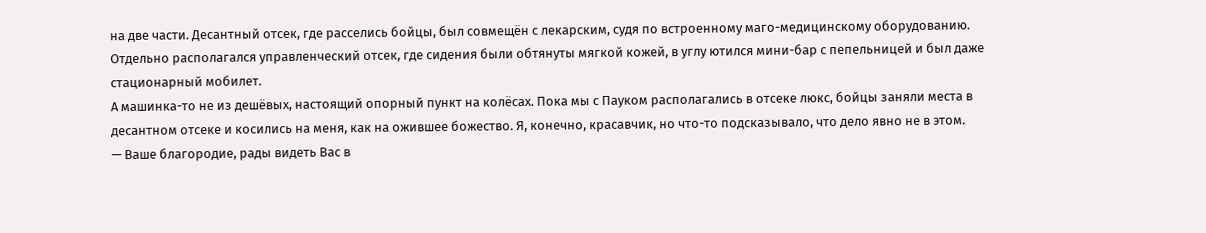на две части. Десантный отсек, где расселись бойцы, был совмещён с лекарским, судя по встроенному маго-медицинскому оборудованию. Отдельно располагался управленческий отсек, где сидения были обтянуты мягкой кожей, в углу ютился мини-бар с пепельницей и был даже стационарный мобилет.
А машинка-то не из дешёвых, настоящий опорный пункт на колёсах. Пока мы с Пауком располагались в отсеке люкс, бойцы заняли места в десантном отсеке и косились на меня, как на ожившее божество. Я, конечно, красавчик, но что-то подсказывало, что дело явно не в этом.
— Ваше благородие, рады видеть Вас в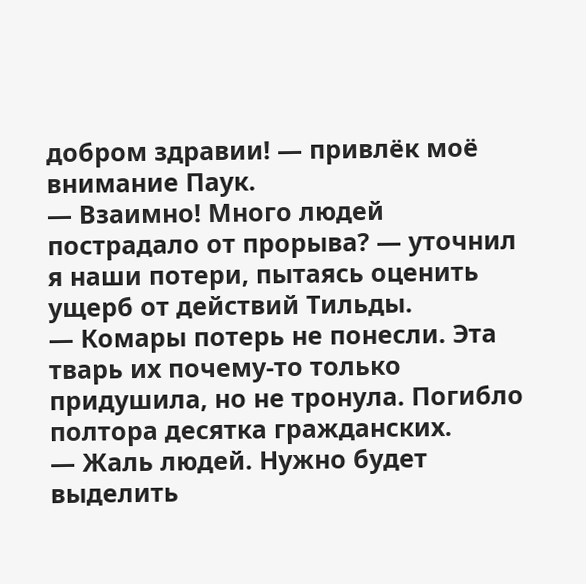добром здравии! — привлёк моё внимание Паук.
— Взаимно! Много людей пострадало от прорыва? — уточнил я наши потери, пытаясь оценить ущерб от действий Тильды.
— Комары потерь не понесли. Эта тварь их почему-то только придушила, но не тронула. Погибло полтора десятка гражданских.
— Жаль людей. Нужно будет выделить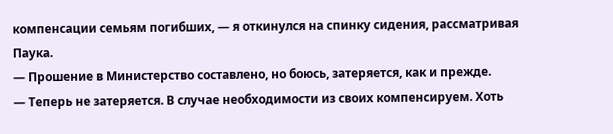компенсации семьям погибших, — я откинулся на спинку сидения, рассматривая Паука.
— Прошение в Министерство составлено, но боюсь, затеряется, как и прежде.
— Теперь не затеряется. В случае необходимости из своих компенсируем. Хоть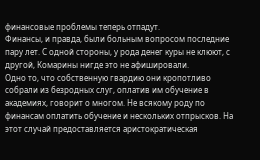финансовые проблемы теперь отпадут.
Финансы, и правда, были больным вопросом последние пару лет. С одной стороны, у рода денег куры не клюют, с другой, Комарины нигде это не афишировали.
Одно то, что собственную гвардию они кропотливо собрали из безродных слуг, оплатив им обучение в академиях, говорит о многом. Не всякому роду по финансам оплатить обучение и нескольких отпрысков. На этот случай предоставляется аристократическая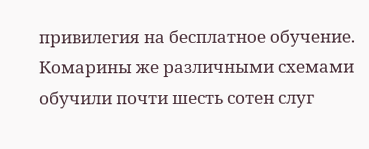привилегия на бесплатное обучение. Комарины же различными схемами обучили почти шесть сотен слуг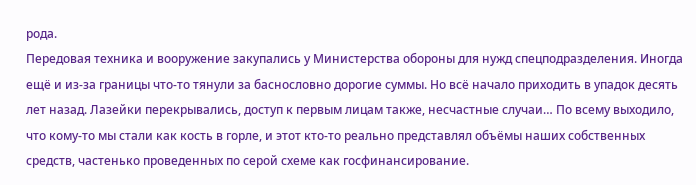рода.
Передовая техника и вооружение закупались у Министерства обороны для нужд спецподразделения. Иногда ещё и из-за границы что-то тянули за баснословно дорогие суммы. Но всё начало приходить в упадок десять лет назад. Лазейки перекрывались, доступ к первым лицам также, несчастные случаи… По всему выходило, что кому-то мы стали как кость в горле, и этот кто-то реально представлял объёмы наших собственных средств, частенько проведенных по серой схеме как госфинансирование.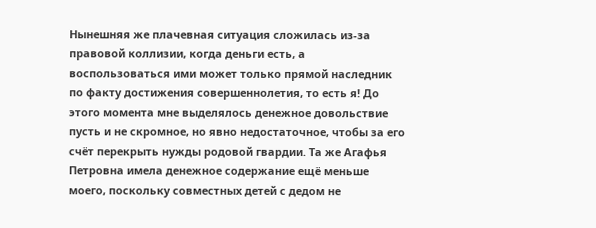Нынешняя же плачевная ситуация сложилась из-за правовой коллизии, когда деньги есть, а воспользоваться ими может только прямой наследник по факту достижения совершеннолетия, то есть я! До этого момента мне выделялось денежное довольствие пусть и не скромное, но явно недостаточное, чтобы за его счёт перекрыть нужды родовой гвардии. Та же Агафья Петровна имела денежное содержание ещё меньше моего, поскольку совместных детей с дедом не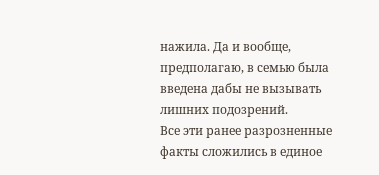нажила. Да и вообще, предполагаю, в семью была введена дабы не вызывать лишних подозрений.
Все эти ранее разрозненные факты сложились в единое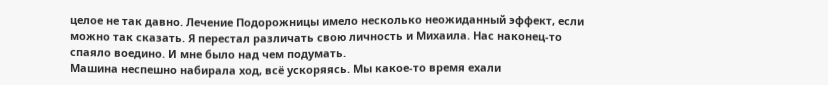целое не так давно. Лечение Подорожницы имело несколько неожиданный эффект, если можно так сказать. Я перестал различать свою личность и Михаила. Нас наконец-то спаяло воедино. И мне было над чем подумать.
Машина неспешно набирала ход, всё ускоряясь. Мы какое-то время ехали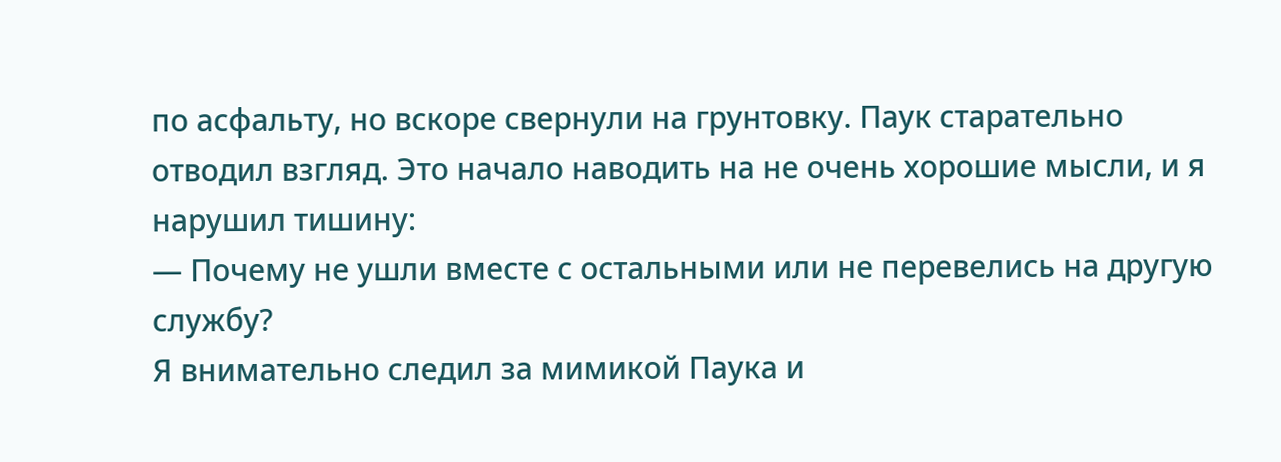по асфальту, но вскоре свернули на грунтовку. Паук старательно отводил взгляд. Это начало наводить на не очень хорошие мысли, и я нарушил тишину:
— Почему не ушли вместе с остальными или не перевелись на другую службу?
Я внимательно следил за мимикой Паука и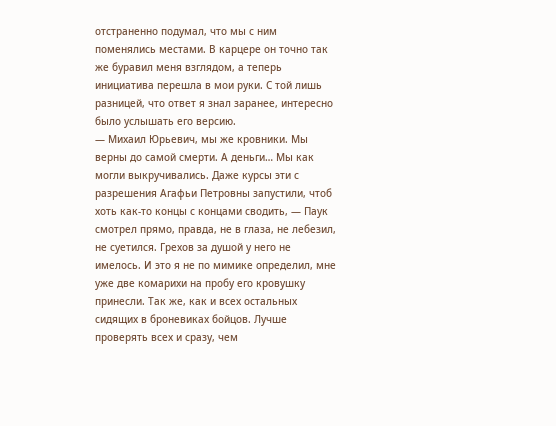отстраненно подумал, что мы с ним поменялись местами. В карцере он точно так же буравил меня взглядом, а теперь инициатива перешла в мои руки. С той лишь разницей, что ответ я знал заранее, интересно было услышать его версию.
— Михаил Юрьевич, мы же кровники. Мы верны до самой смерти. А деньги… Мы как могли выкручивались. Даже курсы эти с разрешения Агафьи Петровны запустили, чтоб хоть как-то концы с концами сводить, — Паук смотрел прямо, правда, не в глаза, не лебезил, не суетился. Грехов за душой у него не имелось. И это я не по мимике определил, мне уже две комарихи на пробу его кровушку принесли. Так же, как и всех остальных сидящих в броневиках бойцов. Лучше проверять всех и сразу, чем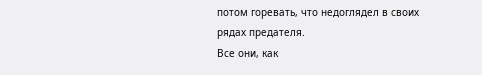потом горевать, что недоглядел в своих рядах предателя.
Все они, как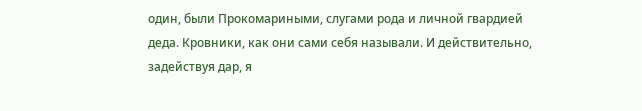один, были Прокомариными, слугами рода и личной гвардией деда. Кровники, как они сами себя называли. И действительно, задействуя дар, я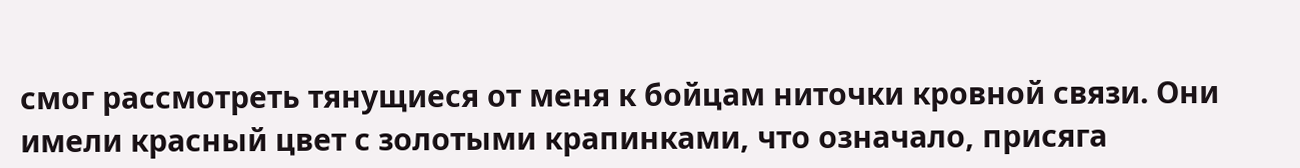смог рассмотреть тянущиеся от меня к бойцам ниточки кровной связи. Они имели красный цвет с золотыми крапинками, что означало, присяга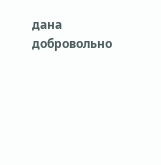дана добровольно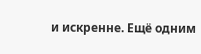и искренне. Ещё одним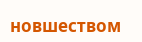новшеством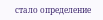стало определение